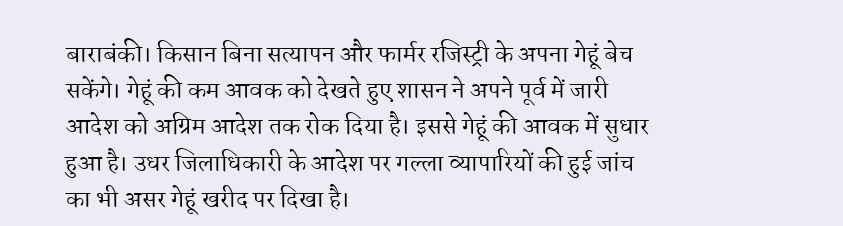बाराबंकी। किसान बिना सत्यापन और फार्मर रजिस्ट्री के अपना गेहूं बेच सकेंगे। गेहूं की कम आवक को देखते हुए शासन ने अपने पूर्व में जारी आदेश को अग्रिम आदेश तक रोक दिया है। इससे गेहूं की आवक में सुधार हुआ है। उधर जिलाधिकारी के आदेश पर गल्ला व्यापारियों की हुई जांच का भी असर गेहूं खरीद पर दिखा है।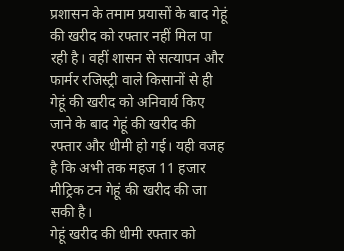प्रशासन के तमाम प्रयासों के बाद गेहूं की खरीद को रफ्तार नहीं मिल पा रही है। वहीं शासन से सत्यापन और फार्मर रजिस्ट्री वाले किसानों से ही गेहूं की खरीद को अनिवार्य किए जाने के बाद गेहूं की खरीद की रफ्तार और धीमी हो गई। यही वजह है कि अभी तक महज 11 हजार मीट्रिक टन गेहूं की खरीद की जा सकी है।
गेहूं खरीद की धीमी रफ्तार को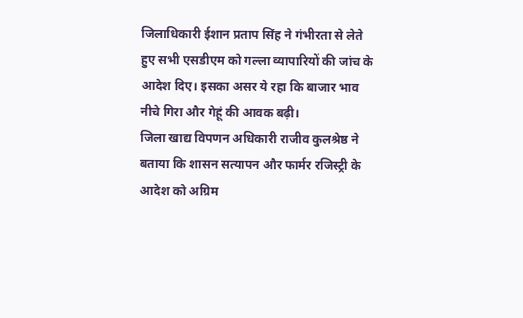जिलाधिकारी ईशान प्रताप सिंह ने गंभीरता से लेते हुए सभी एसडीएम को गल्ला व्यापारियों की जांच के आदेश दिए। इसका असर ये रहा कि बाजार भाव नीचे गिरा और गेहूं की आवक बढ़ी।
जिला खाद्य विपणन अधिकारी राजीव कुलश्रेष्ठ ने बताया कि शासन सत्यापन और फार्मर रजिस्ट्री के आदेश को अग्रिम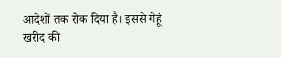आदेशों तक रोक दिया है। इससे गेहूं खरीद की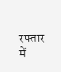रफ्तार में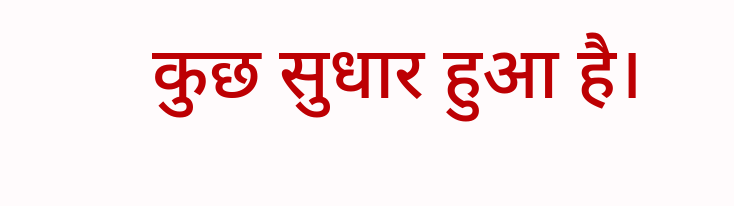कुछ सुधार हुआ है।